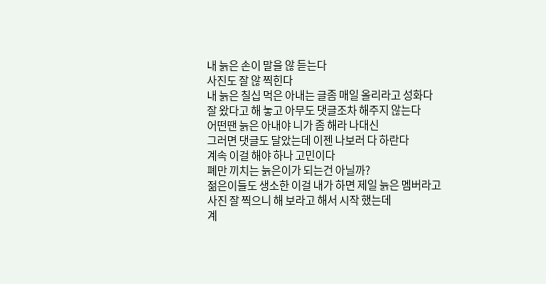내 늙은 손이 말을 않 듣는다
사진도 잘 않 찍힌다
내 늙은 칠십 먹은 아내는 글좀 매일 올리라고 성화다
잘 왔다고 해 놓고 아무도 댓글조차 해주지 않는다
어떤땐 늙은 아내야 니가 좀 해라 나대신
그러면 댓글도 달았는데 이젠 나보러 다 하란다
계속 이걸 해야 하나 고민이다
폐만 끼치는 늙은이가 되는건 아닐까?
젊은이들도 생소한 이걸 내가 하면 제일 늙은 멤버라고
사진 잘 찍으니 해 보라고 해서 시작 했는데
계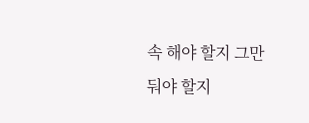속 해야 할지 그만 둬야 할지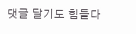댓글 달기도 힘들다